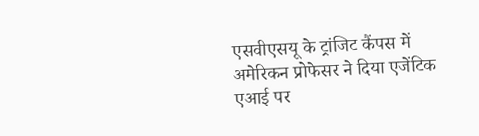एसवीएसयू के ट्रांजिट कैंपस में अमेरिकन प्रोफेसर ने दिया एजेंटिक एआई पर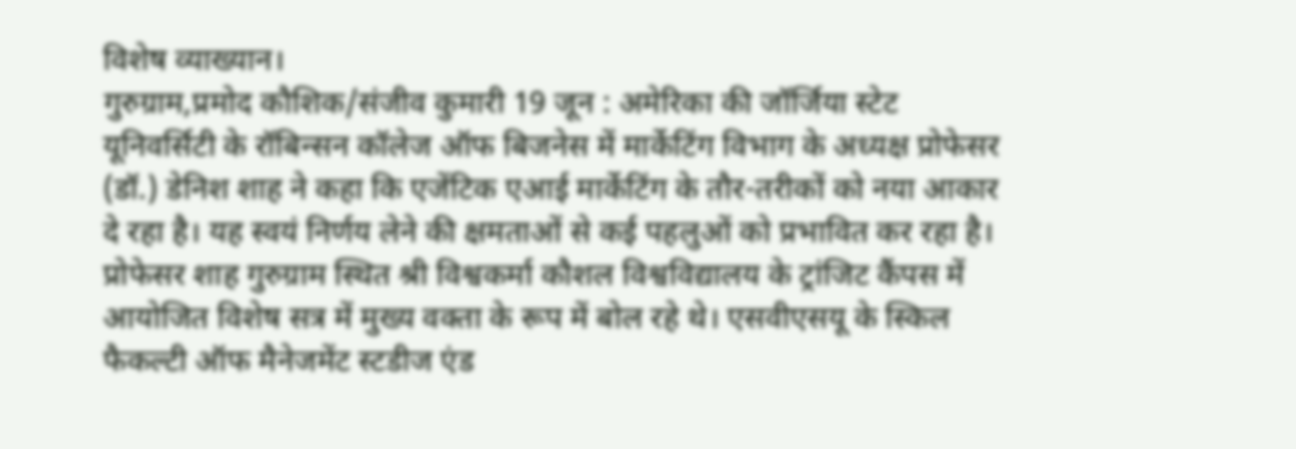विशेष व्याख्यान।
गुरुग्राम,प्रमोद कौशिक/संजीव कुमारी 19 जून : अमेरिका की जॉर्जिया स्टेट यूनिवर्सिटी के रॉबिन्सन कॉलेज ऑफ बिजनेस में मार्केटिंग विभाग के अध्यक्ष प्रोफेसर (डॉ.) डेनिश शाह ने कहा कि एजेंटिक एआई मार्केटिंग के तौर-तरीकों को नया आकार दे रहा है। यह स्वयं निर्णय लेने की क्षमताओं से कई पहलुओं को प्रभावित कर रहा है। प्रोफेसर शाह गुरुग्राम स्थित श्री विश्वकर्मा कौशल विश्वविद्यालय के ट्रांजिट कैंपस में आयोजित विशेष सत्र में मुख्य वक्ता के रूप में बोल रहे थे। एसवीएसयू के स्किल फैकल्टी ऑफ मैनेजमेंट स्टडीज एंड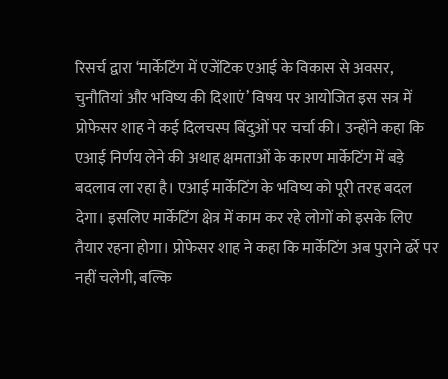रिसर्च द्वारा ‘मार्केटिंग में एजेंटिक एआई के विकास से अवसर, चुनौतियां और भविष्य की दिशाएं’ विषय पर आयोजित इस सत्र में प्रोफेसर शाह ने कई दिलचस्प बिंदुओं पर चर्चा की। उन्होंने कहा कि एआई निर्णय लेने की अथाह क्षमताओं के कारण मार्केटिंग में बड़े बदलाव ला रहा है। एआई मार्केटिंग के भविष्य को पूरी तरह बदल देगा। इसलिए मार्केटिंग क्षेत्र में काम कर रहे लोगों को इसके लिए तैयार रहना होगा। प्रोफेसर शाह ने कहा कि मार्केटिंग अब पुराने ढर्रे पर नहीं चलेगी, बल्कि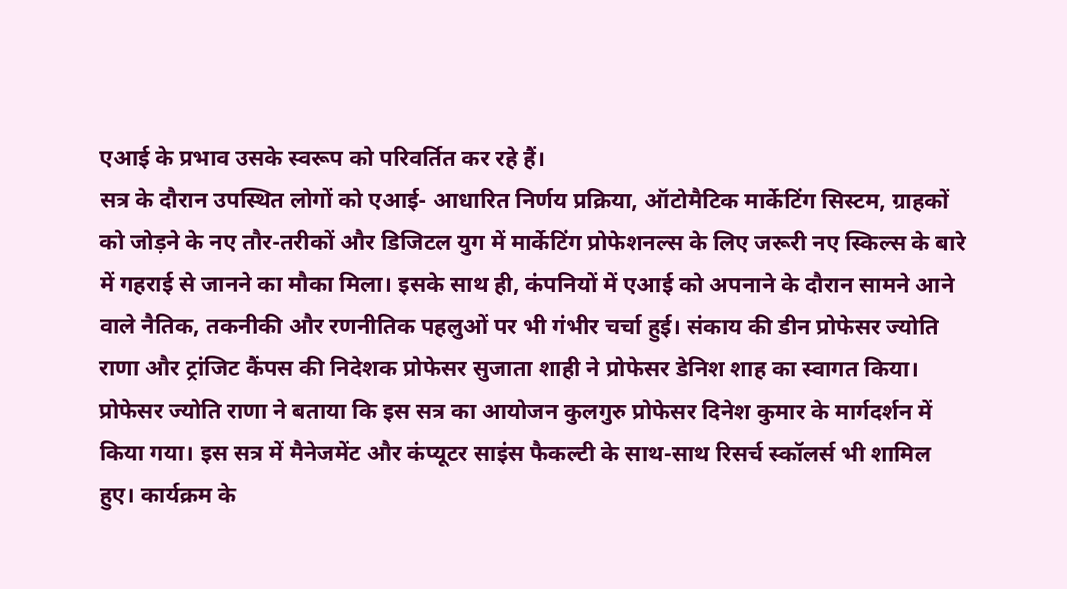एआई के प्रभाव उसके स्वरूप को परिवर्तित कर रहे हैं।
सत्र के दौरान उपस्थित लोगों को एआई- आधारित निर्णय प्रक्रिया, ऑटोमैटिक मार्केटिंग सिस्टम, ग्राहकों को जोड़ने के नए तौर-तरीकों और डिजिटल युग में मार्केटिंग प्रोफेशनल्स के लिए जरूरी नए स्किल्स के बारे में गहराई से जानने का मौका मिला। इसके साथ ही, कंपनियों में एआई को अपनाने के दौरान सामने आने वाले नैतिक, तकनीकी और रणनीतिक पहलुओं पर भी गंभीर चर्चा हुई। संकाय की डीन प्रोफेसर ज्योति राणा और ट्रांजिट कैंपस की निदेशक प्रोफेसर सुजाता शाही ने प्रोफेसर डेनिश शाह का स्वागत किया। प्रोफेसर ज्योति राणा ने बताया कि इस सत्र का आयोजन कुलगुरु प्रोफेसर दिनेश कुमार के मार्गदर्शन में किया गया। इस सत्र में मैनेजमेंट और कंप्यूटर साइंस फैकल्टी के साथ-साथ रिसर्च स्कॉलर्स भी शामिल हुए। कार्यक्रम के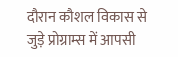दौरान कौशल विकास से जुड़े प्रोग्राम्स में आपसी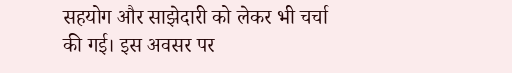सहयोग और साझेदारी को लेकर भी चर्चा की गई। इस अवसर पर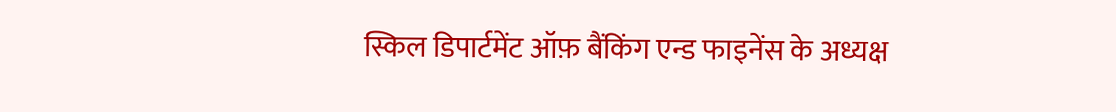स्किल डिपार्टमेंट ऑफ़ बैंकिंग एन्ड फाइनेंस के अध्यक्ष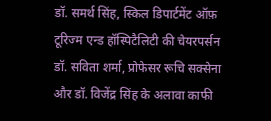डॉ. समर्थ सिंह, स्किल डिपार्टमेंट ऑफ़ टूरिज्म एन्ड हॉस्पिटैलिटी की चेयरपर्सन डॉ. सविता शर्मा, प्रोफेसर रूचि सक्सेना और डॉ. विजेंद्र सिंह के अलावा काफी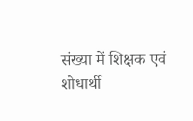संख्या में शिक्षक एवं शोधार्थी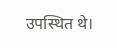उपस्थित थे।